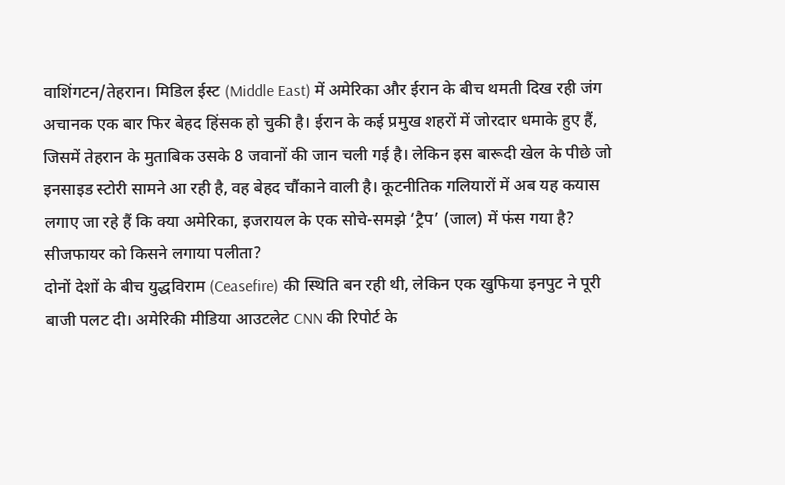वाशिंगटन/तेहरान। मिडिल ईस्ट (Middle East) में अमेरिका और ईरान के बीच थमती दिख रही जंग अचानक एक बार फिर बेहद हिंसक हो चुकी है। ईरान के कई प्रमुख शहरों में जोरदार धमाके हुए हैं, जिसमें तेहरान के मुताबिक उसके 8 जवानों की जान चली गई है। लेकिन इस बारूदी खेल के पीछे जो इनसाइड स्टोरी सामने आ रही है, वह बेहद चौंकाने वाली है। कूटनीतिक गलियारों में अब यह कयास लगाए जा रहे हैं कि क्या अमेरिका, इजरायल के एक सोचे-समझे ‘ट्रैप’ (जाल) में फंस गया है?
सीजफायर को किसने लगाया पलीता?
दोनों देशों के बीच युद्धविराम (Ceasefire) की स्थिति बन रही थी, लेकिन एक खुफिया इनपुट ने पूरी बाजी पलट दी। अमेरिकी मीडिया आउटलेट CNN की रिपोर्ट के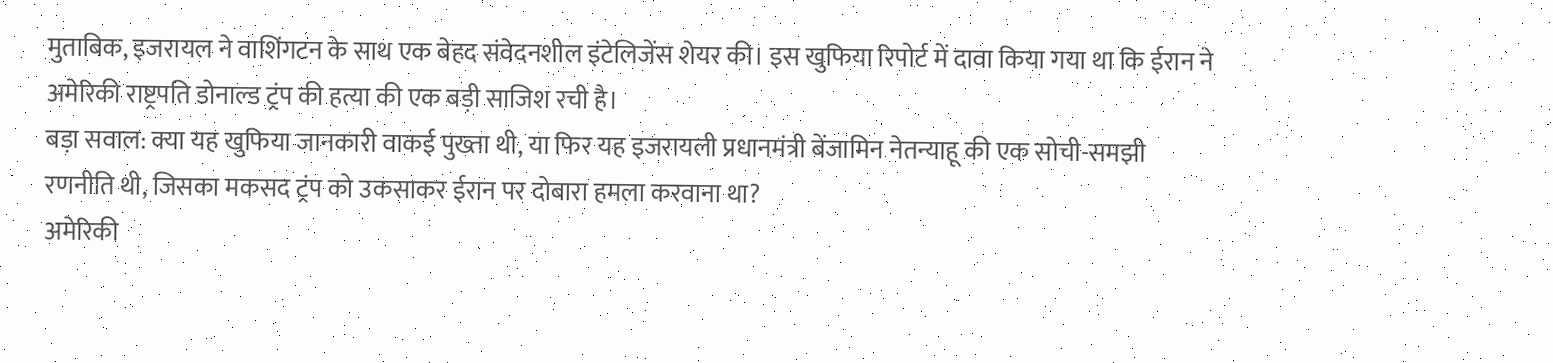मुताबिक, इजरायल ने वाशिंगटन के साथ एक बेहद संवेदनशील इंटेलिजेंस शेयर की। इस खुफिया रिपोर्ट में दावा किया गया था कि ईरान ने अमेरिकी राष्ट्रपति डोनाल्ड ट्रंप की हत्या की एक बड़ी साजिश रची है।
बड़ा सवाल: क्या यह खुफिया जानकारी वाकई पुख्ता थी, या फिर यह इजरायली प्रधानमंत्री बेंजामिन नेतन्याहू की एक सोची-समझी रणनीति थी, जिसका मकसद ट्रंप को उकसाकर ईरान पर दोबारा हमला करवाना था?
अमेरिकी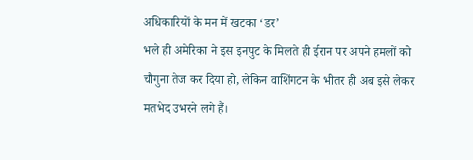अधिकारियों के मन में खटका ‘डर’
भले ही अमेरिका ने इस इनपुट के मिलते ही ईरान पर अपने हमलों को चौगुना तेज कर दिया हो, लेकिन वाशिंगटन के भीतर ही अब इसे लेकर मतभेद उभरने लगे हैं।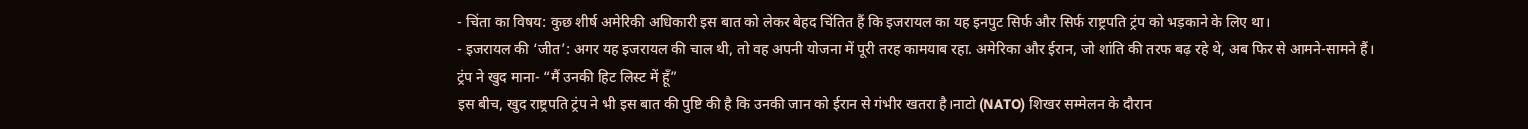- चिंता का विषय: कुछ शीर्ष अमेरिकी अधिकारी इस बात को लेकर बेहद चिंतित हैं कि इजरायल का यह इनपुट सिर्फ और सिर्फ राष्ट्रपति ट्रंप को भड़काने के लिए था।
- इजरायल की ‘जीत’: अगर यह इजरायल की चाल थी, तो वह अपनी योजना में पूरी तरह कामयाब रहा. अमेरिका और ईरान, जो शांति की तरफ बढ़ रहे थे, अब फिर से आमने-सामने हैं।
ट्रंप ने खुद माना- “मैं उनकी हिट लिस्ट में हूँ”
इस बीच, खुद राष्ट्रपति ट्रंप ने भी इस बात की पुष्टि की है कि उनकी जान को ईरान से गंभीर खतरा है।नाटो (NATO) शिखर सम्मेलन के दौरान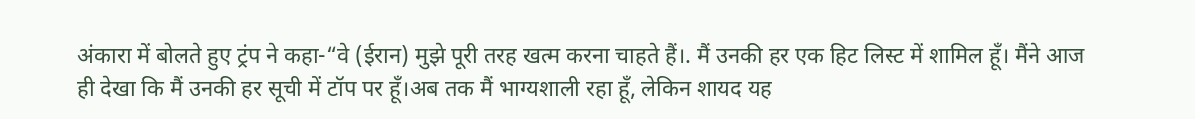अंकारा में बोलते हुए ट्रंप ने कहा-“वे (ईरान) मुझे पूरी तरह खत्म करना चाहते हैं।. मैं उनकी हर एक हिट लिस्ट में शामिल हूँ। मैंने आज ही देखा कि मैं उनकी हर सूची में टॉप पर हूँ।अब तक मैं भाग्यशाली रहा हूँ, लेकिन शायद यह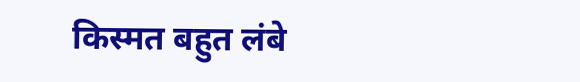किस्मत बहुत लंबे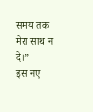समय तक मेरा साथ न दे।”
इस नए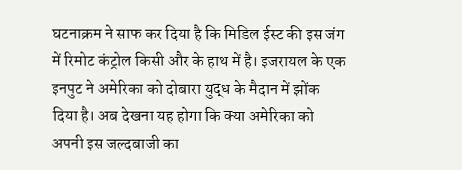घटनाक्रम ने साफ कर दिया है कि मिडिल ईस्ट की इस जंग में रिमोट कंट्रोल किसी और के हाथ में है। इजरायल के एक इनपुट ने अमेरिका को दोबारा युद्ध के मैदान में झोंक दिया है। अब देखना यह होगा कि क्या अमेरिका को अपनी इस जल्दबाजी का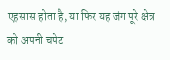एहसास होता है, या फिर यह जंग पूरे क्षेत्र को अपनी चपेट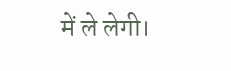में ले लेगी।